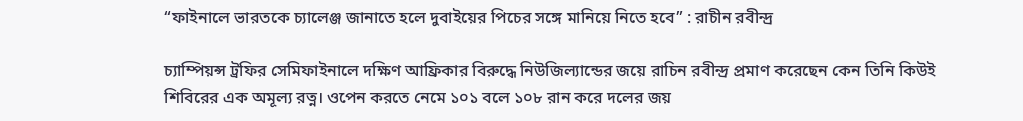“ফাইনালে ভারতকে চ্যালেঞ্জ জানাতে হলে দুবাইয়ের পিচের সঙ্গে মানিয়ে নিতে হবে” : রাচীন রবীন্দ্র

চ্যাম্পিয়ন্স ট্রফির সেমিফাইনালে দক্ষিণ আফ্রিকার বিরুদ্ধে নিউজিল্যান্ডের জয়ে রাচিন রবীন্দ্র প্রমাণ করেছেন কেন তিনি কিউই শিবিরের এক অমূল্য রত্ন। ওপেন করতে নেমে ১০১ বলে ১০৮ রান করে দলের জয়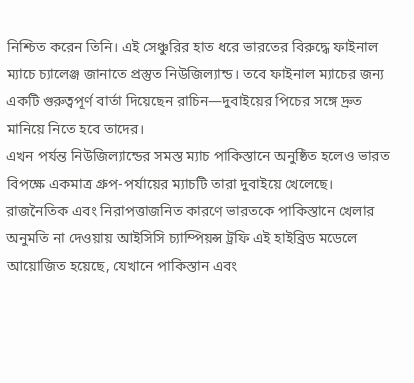নিশ্চিত করেন তিনি। এই সেঞ্চুরির হাত ধরে ভারতের বিরুদ্ধে ফাইনাল ম্যাচে চ্যালেঞ্জ জানাতে প্রস্তুত নিউজিল্যান্ড। তবে ফাইনাল ম্যাচের জন্য একটি গুরুত্বপূর্ণ বার্তা দিয়েছেন রাচিন—দুবাইয়ের পিচের সঙ্গে দ্রুত মানিয়ে নিতে হবে তাদের।
এখন পর্যন্ত নিউজিল্যান্ডের সমস্ত ম্যাচ পাকিস্তানে অনুষ্ঠিত হলেও ভারত বিপক্ষে একমাত্র গ্রুপ-পর্যায়ের ম্যাচটি তারা দুবাইয়ে খেলেছে। রাজনৈতিক এবং নিরাপত্তাজনিত কারণে ভারতকে পাকিস্তানে খেলার অনুমতি না দেওয়ায় আইসিসি চ্যাম্পিয়ন্স ট্রফি এই হাইব্রিড মডেলে আয়োজিত হয়েছে, যেখানে পাকিস্তান এবং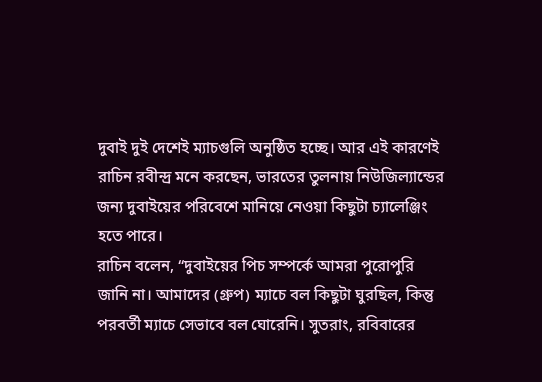দুবাই দুই দেশেই ম্যাচগুলি অনুষ্ঠিত হচ্ছে। আর এই কারণেই রাচিন রবীন্দ্র মনে করছেন, ভারতের তুলনায় নিউজিল্যান্ডের জন্য দুবাইয়ের পরিবেশে মানিয়ে নেওয়া কিছুটা চ্যালেঞ্জিং হতে পারে।
রাচিন বলেন, “দুবাইয়ের পিচ সম্পর্কে আমরা পুরোপুরি জানি না। আমাদের (গ্রুপ) ম্যাচে বল কিছুটা ঘুরছিল, কিন্তু পরবর্তী ম্যাচে সেভাবে বল ঘোরেনি। সুতরাং, রবিবারের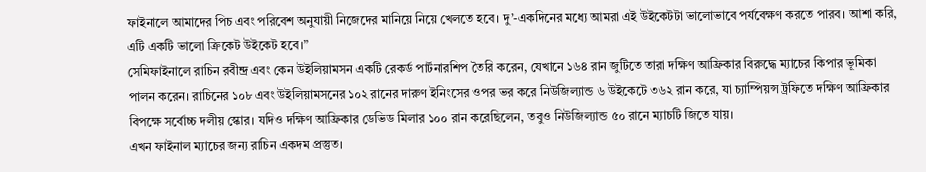ফাইনালে আমাদের পিচ এবং পরিবেশ অনুযায়ী নিজেদের মানিয়ে নিয়ে খেলতে হবে। দু’-একদিনের মধ্যে আমরা এই উইকেটটা ভালোভাবে পর্যবেক্ষণ করতে পারব। আশা করি, এটি একটি ভালো ক্রিকেট উইকেট হবে।”
সেমিফাইনালে রাচিন রবীন্দ্র এবং কেন উইলিয়ামসন একটি রেকর্ড পার্টনারশিপ তৈরি করেন, যেখানে ১৬৪ রান জুটিতে তারা দক্ষিণ আফ্রিকার বিরুদ্ধে ম্যাচের কিপার ভূমিকা পালন করেন। রাচিনের ১০৮ এবং উইলিয়ামসনের ১০২ রানের দারুণ ইনিংসের ওপর ভর করে নিউজিল্যান্ড ৬ উইকেটে ৩৬২ রান করে, যা চ্যাম্পিয়ন্স ট্রফিতে দক্ষিণ আফ্রিকার বিপক্ষে সর্বোচ্চ দলীয় স্কোর। যদিও দক্ষিণ আফ্রিকার ডেভিড মিলার ১০০ রান করেছিলেন, তবুও নিউজিল্যান্ড ৫০ রানে ম্যাচটি জিতে যায়।
এখন ফাইনাল ম্যাচের জন্য রাচিন একদম প্রস্তুত।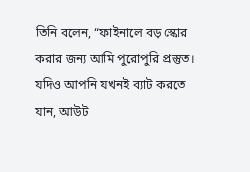তিনি বলেন, “ফাইনালে বড় স্কোর করার জন্য আমি পুরোপুরি প্রস্তুত। যদিও আপনি যখনই ব্যাট করতে যান, আউট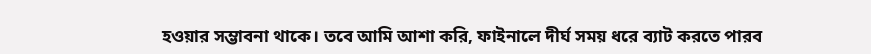হওয়ার সম্ভাবনা থাকে। তবে আমি আশা করি, ফাইনালে দীর্ঘ সময় ধরে ব্যাট করতে পারব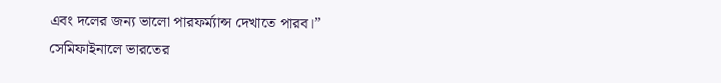এবং দলের জন্য ভালো পারফর্ম্যান্স দেখাতে পারব।”
সেমিফাইনালে ভারতের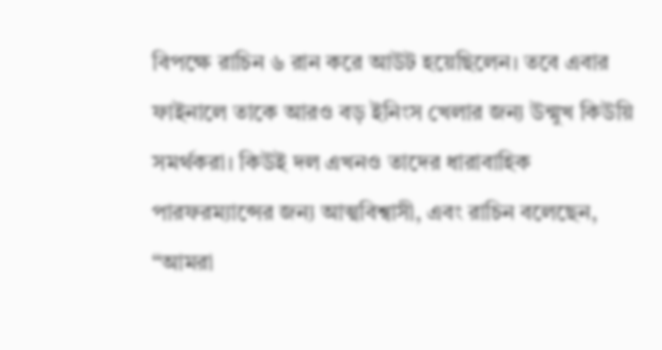বিপক্ষে রাচিন ৬ রান করে আউট হয়েছিলেন। তবে এবার ফাইনালে তাকে আরও বড় ইনিংস খেলার জন্য উন্মুখ কিউয়ি সমর্থকরা। কিউই দল এখনও তাদের ধারাবাহিক পারফরম্যান্সের জন্য আত্মবিশ্বাসী, এবং রাচিন বলেছেন, “আমরা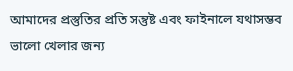আমাদের প্রস্তুতির প্রতি সন্তুষ্ট এবং ফাইনালে যথাসম্ভব ভালো খেলার জন্য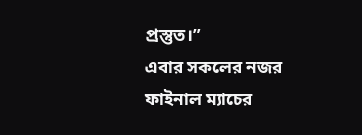প্রস্তুত।”
এবার সকলের নজর ফাইনাল ম্যাচের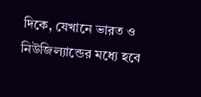দিকে, যেখানে ভারত ও নিউজিল্যান্ডের মধ্যে হবে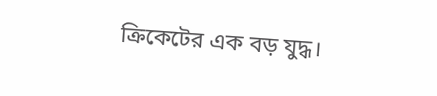ক্রিকেটের এক বড় যুদ্ধ।